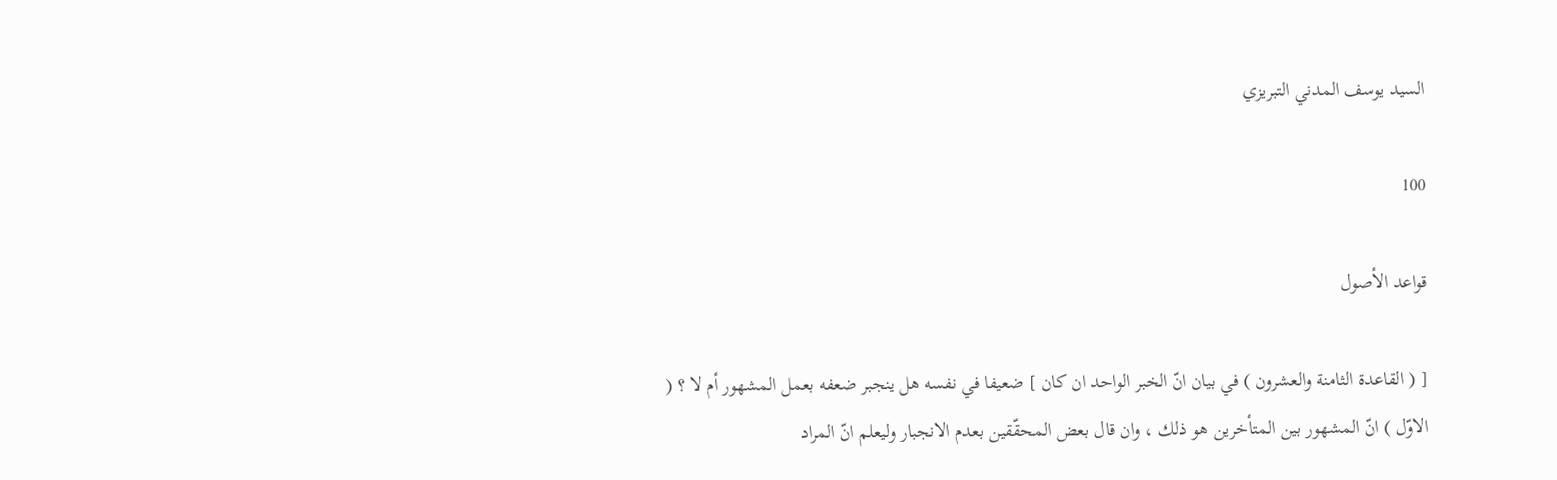السيد يوسف المدني التبريزي

100

قواعد الأصول

[ ( القاعدة الثامنة والعشرون ) في بيان انّ الخبر الواحد ان كان ] ضعيفا في نفسه هل ينجبر ضعفه بعمل المشهور أم لا ؟ ( الاوّل ) انّ المشهور بين المتأخرين هو ذلك ، وان قال بعض المحقّقين بعدم الانجبار وليعلم انّ المراد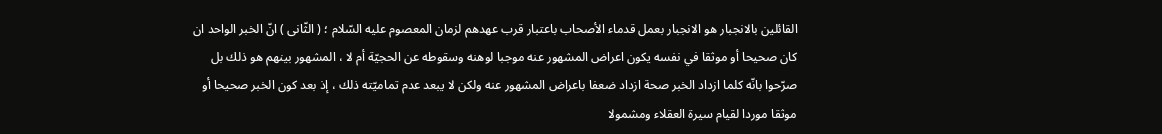القائلين بالانجبار هو الانجبار بعمل قدماء الأصحاب باعتبار قرب عهدهم لزمان المعصوم عليه السّلام ؛ ( الثّانى ) انّ الخبر الواحد ان كان صحيحا أو موثقا في نفسه يكون اعراض المشهور عنه موجبا لوهنه وسقوطه عن الحجيّة أم لا ، المشهور بينهم هو ذلك بل صرّحوا بانّه كلما ازداد الخبر صحة ازداد ضعفا باعراض المشهور عنه ولكن لا يبعد عدم تماميّته ذلك ، إذ بعد كون الخبر صحيحا أو موثقا موردا لقيام سيرة العقلاء ومشمولا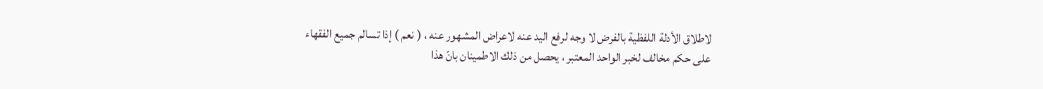لاطلاق الأدلة اللفظية بالفرض لا وجه لرفع اليد عنه لاعراض المشهور عنه ، ( نعم ) إذا تسالم جميع الفقهاء على حكم مخالف لخبر الواحد المعتبر ، يحصل من ذلك الاطمينان بانّ هذا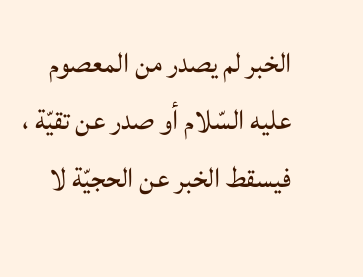الخبر لم يصدر من المعصوم عليه السّلام أو صدر عن تقيّة ، فيسقط الخبر عن الحجيّة لا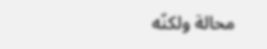محالة ولكنّه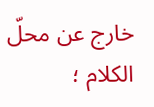خارج عن محلّ الكلام ؛